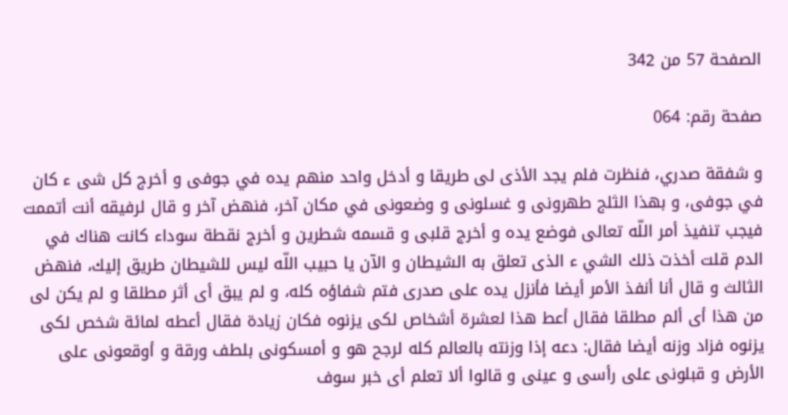الصفحة 57 من 342

صفحة رقم: 064

و شفقة صدري، فنظرت فلم يجد الأذى لى طريقا و أدخل واحد منهم يده في جوفى و أخرج كل شى ء كان في جوفى، و بهذا الثلج طهرونى و غسلونى و وضعونى في مكان آخر، فنهض آخر و قال لرفيقه أنت أتممت فيجب تنفيذ أمر اللّه تعالى فوضع يده و أخرج قلبى و قسمه شطرين و أخرج نقطة سوداء كانت هناك في الدم قلت أخذت ذلك الشي ء الذى تعلق به الشيطان و الآن يا حبيب اللّه ليس للشيطان طريق إليك، فنهض الثالث و قال أنا أنفذ الأمر أيضا فأنزل يده على صدرى فتم شفاؤه كله، و لم يبق أى أثر مطلقا و لم يكن لى من هذا أى ألم مطلقا فقال أعط هذا لعشرة أشخاص لكى يزنوه فكان زيادة فقال أعطه لمائة شخص لكى يزنوه فزاد وزنه أيضا فقال: دعه إذا وزنته بالعالم كله لرجح هو و أمسكونى بلطف ورقة و أوقعونى على الأرض و قبلونى على رأسى و عينى و قالوا ألا تعلم أى خبر سوف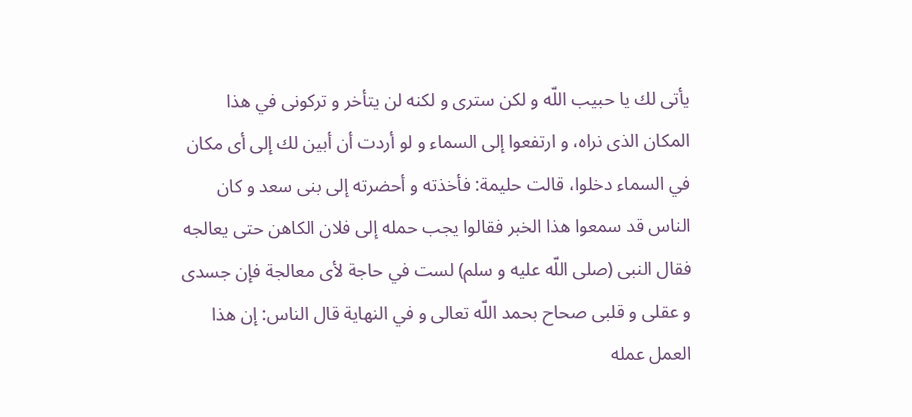يأتى لك يا حبيب اللّه و لكن سترى و لكنه لن يتأخر و تركونى في هذا المكان الذى نراه، و ارتفعوا إلى السماء و لو أردت أن أبين لك إلى أى مكان في السماء دخلوا، قالت حليمة: فأخذته و أحضرته إلى بنى سعد و كان الناس قد سمعوا هذا الخبر فقالوا يجب حمله إلى فلان الكاهن حتى يعالجه فقال النبى (صلى اللّه عليه و سلم) لست في حاجة لأى معالجة فإن جسدى و عقلى و قلبى صحاح بحمد اللّه تعالى و في النهاية قال الناس: إن هذا العمل عمله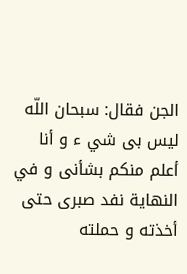الجن فقال: سبحان اللّه ليس بى شي ء و أنا أعلم منكم بشأنى و في النهاية نفد صبرى حتى أخذته و حملته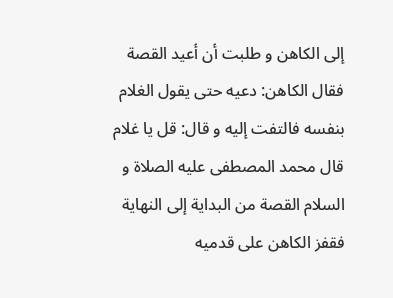إلى الكاهن و طلبت أن أعيد القصة فقال الكاهن: دعيه حتى يقول الغلام بنفسه فالتفت إليه و قال: قل يا غلام قال محمد المصطفى عليه الصلاة و السلام القصة من البداية إلى النهاية فقفز الكاهن على قدميه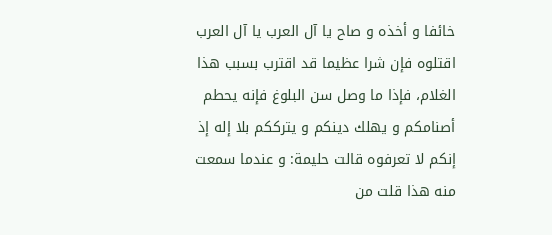خائفا و أخذه و صاح يا آل العرب يا آل العرب اقتلوه فإن شرا عظيما قد اقترب بسبب هذا الغلام، فإذا ما وصل سن البلوغ فإنه يحطم أصنامكم و يهلك دينكم و يترككم بلا إله إذ إنكم لا تعرفوه قالت حليمة: و عندما سمعت منه هذا قلت من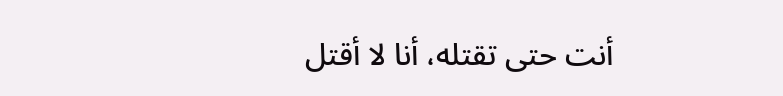أنت حتى تقتله، أنا لا أقتل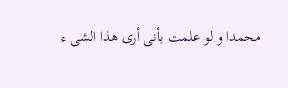محمدا و لو علمت بأنى أرى هذا الشى ء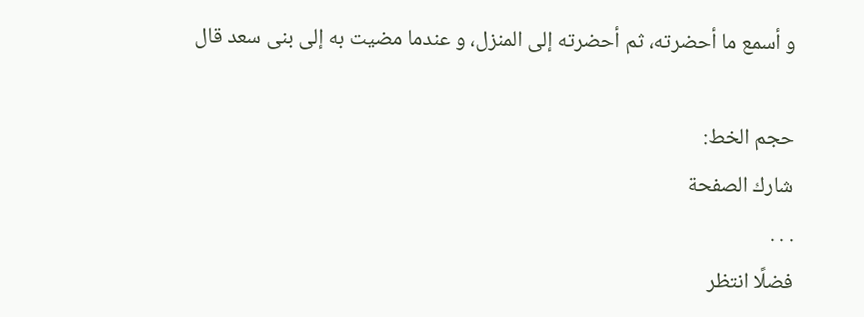و أسمع ما أحضرته، ثم أحضرته إلى المنزل، و عندما مضيت به إلى بنى سعد قال

حجم الخط:
شارك الصفحة
. . .
فضلًا انتظر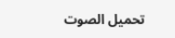تحميل الصوت